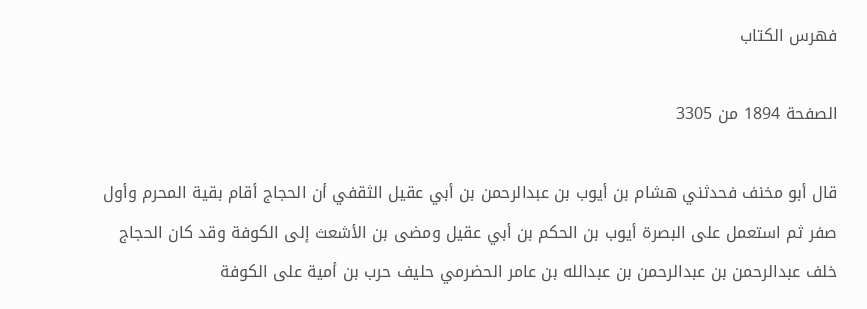فهرس الكتاب

الصفحة 1894 من 3305

قال أبو مخنف فحدثني هشام بن أيوب بن عبدالرحمن بن أبي عقيل الثقفي أن الحجاج أقام بقية المحرم وأول صفر ثم استعمل على البصرة أيوب بن الحكم بن أبي عقيل ومضى بن الأشعث إلى الكوفة وقد كان الحجاج خلف عبدالرحمن بن عبدالرحمن بن عبدالله بن عامر الحضرمي حليف حرب بن أمية على الكوفة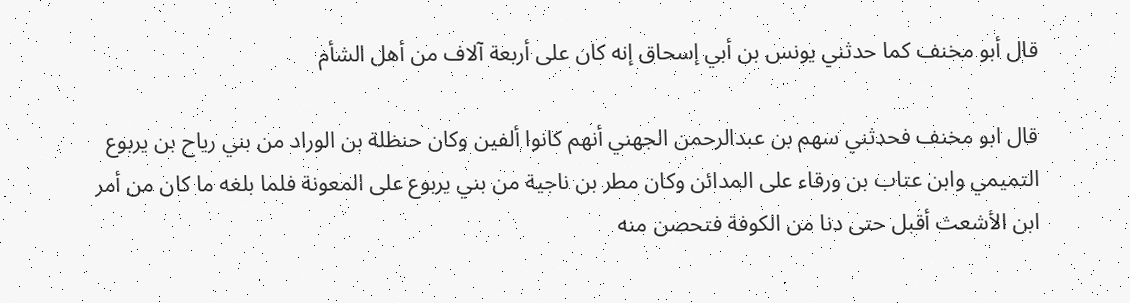قال أبو مخنف كما حدثني يونس بن أبي إسحاق إنه كان على أربعة آلاف من أهل الشأم

قال ابو مخنف فحدثني سهم بن عبدالرحمن الجهني أنهم كانوا ألفين وكان حنظلة بن الوراد من بني رياح بن يربوع التميمي وابن عتاب بن ورقاء على المدائن وكان مطر بن ناجية من بني يربوع على المعونة فلما بلغه ما كان من أمر ابن الأشعث أقبل حتى دنا من الكوفة فتحصن منه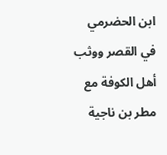ابن الحضرمي في القصر ووثب أهل الكوفة مع مطر بن ناجية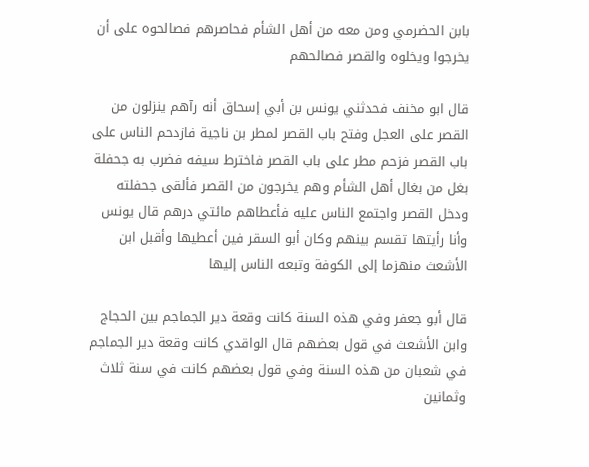بابن الحضرمي ومن معه من أهل الشأم فحاصرهم فصالحوه على أن يخرجوا ويخلوه والقصر فصالحهم

قال ابو مخنف فحدثني يونس بن أبي إسحاق أنه رآهم ينزلون من القصر على العجل وفتح باب القصر لمطر بن ناجية فازدحم الناس على باب القصر فزحم مطر على باب القصر فاخترط سيفه فضرب به جحفلة بغل من بغال أهل الشأم وهم يخرجون من القصر فألقى جحفلته ودخل القصر واجتمع الناس عليه فأعطاهم مائتي درهم قال يونس وأنا رأيتها تقسم بينهم وكان أبو السقر فين أعطيها وأقبل ابن الأشعث منهزما إلى الكوفة وتبعه الناس إليها

قال أبو جعفر وفي هذه السنة كانت وقعة دير الجماجم بين الحجاج وابن الأشعث في قول بعضهم قال الواقدي كانت وقعة دير الجماجم في شعبان من هذه السنة وفي قول بعضهم كانت في سنة ثلاث وثمانين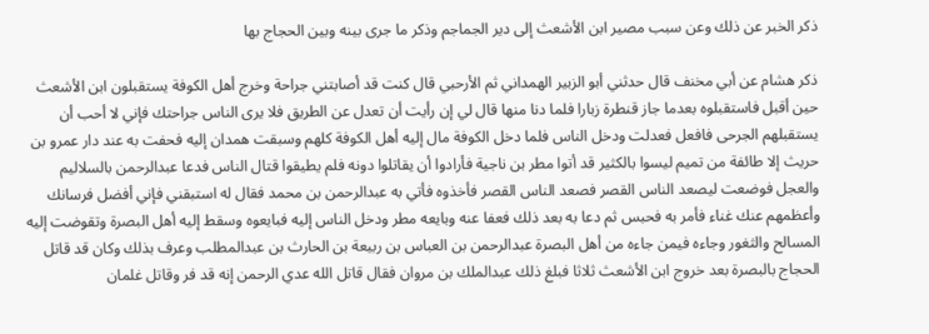ذكر الخبر عن ذلك وعن سبب مصير ابن الأشعث إلى دير الجماجم وذكر ما جرى بينه وبين الحجاج بها

ذكر هشام عن أبي مخنف قال حدثني أبو الزبير الهمداني ثم الأرحبي قال كنت قد أصابتني جراحة وخرج أهل الكوفة يستقبلون ابن الأشعث حين أقبل فاستقبلوه بعدما جاز قنطرة زبارا فلما دنا منها قال لي إن رأيت أن تعدل عن الطريق فلا يرى الناس جراحتك فإني لا أحب أن يستقبلهم الجرحى فافعل فعدلت ودخل الناس فلما دخل الكوفة مال إليه أهل الكوفة كلهم وسبقت همدان إليه فحفت به عند دار عمرو بن حريث إلا طائفة من تميم ليسوا بالكثير قد أتوا مطر بن ناجية فأرادوا أن يقاتلوا دونه فلم يطيقوا قتال الناس فدعا عبدالرحمن بالسلاليم والعجل فوضعت ليصعد الناس القصر فصعد الناس القصر فأخذوه فأتي به عبدالرحمن بن محمد فقال له استبقني فإني أفضل فرسانك وأعظمهم عنك غناء فأمر به فحبس ثم دعا به بعد ذلك فعفا عنه وبايعه مطر ودخل الناس إليه فبايعوه وسقط إليه أهل البصرة وتقوضت إليه المسالح والثغور وجاءه فيمن جاءه من أهل البصرة عبدالرحمن بن العباس بن ربيعة بن الحارث بن عبدالمطلب وعرف بذلك وكان قد قاتل الحجاج بالبصرة بعد خروج ابن الأشعث ثلاثا فبلغ ذلك عبدالملك بن مروان فقال قاتل الله عدي الرحمن إنه قد فر وقاتل غلمان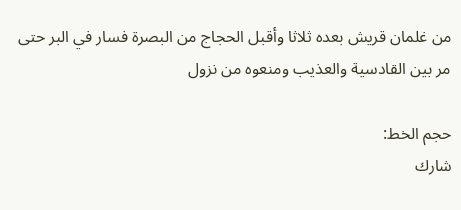من غلمان قريش بعده ثلاثا وأقبل الحجاج من البصرة فسار في البر حتى مر بين القادسية والعذيب ومنعوه من نزول

حجم الخط:
شارك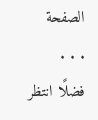الصفحة
. . .
فضلًا انتظر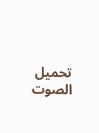تحميل الصوت